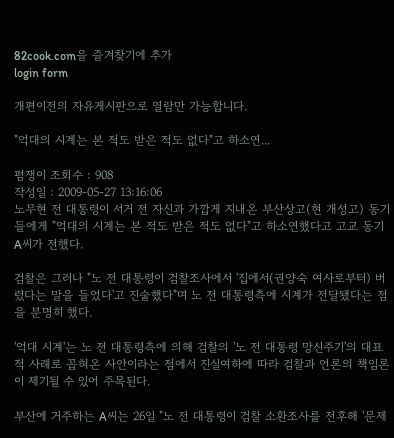82cook.com을 즐겨찾기에 추가
login form

개편이전의 자유게시판으로 열람만 가능합니다.

"억대의 시계는 본 적도 받은 적도 없다"고 하소연...

펌쟁이 조회수 : 908
작성일 : 2009-05-27 13:16:06
노무현 전 대통령이 서거 전 자신과 가깝게 지내온 부산상고(현 개성고) 동기들에게 "억대의 시계는 본 적도 받은 적도 없다"고 하소연했다고 고교 동기 A씨가 전했다.

검찰은 그러나 "노 전 대통령이 검찰조사에서 '집에서(권양숙 여사로부터) 버렸다는 말을 들었다'고 진술했다"며 노 전 대통령측에 시계가 전달됐다는 점을 분명히 했다.

'억대 시계'는 노 전 대통령측에 의해 검찰의 '노 전 대통령 망신주기'의 대표적 사례로 꼽혀온 사안이라는 점에서 진실여하에 따라 검찰과 언론의 책임론이 제기될 수 있어 주목된다.

부산에 거주하는 A씨는 26일 "노 전 대통령이 검찰 소환조사를 전후해 '문제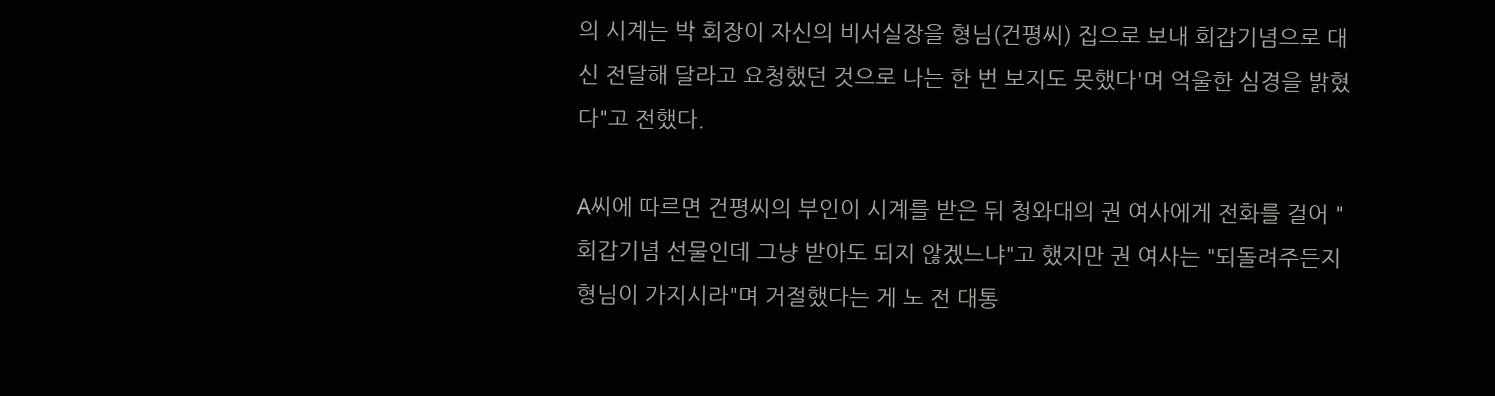의 시계는 박 회장이 자신의 비서실장을 형님(건평씨) 집으로 보내 회갑기념으로 대신 전달해 달라고 요청했던 것으로 나는 한 번 보지도 못했다'며 억울한 심경을 밝혔다"고 전했다.

A씨에 따르면 건평씨의 부인이 시계를 받은 뒤 청와대의 권 여사에게 전화를 걸어 "회갑기념 선물인데 그냥 받아도 되지 않겠느냐"고 했지만 권 여사는 "되돌려주든지 형님이 가지시라"며 거절했다는 게 노 전 대통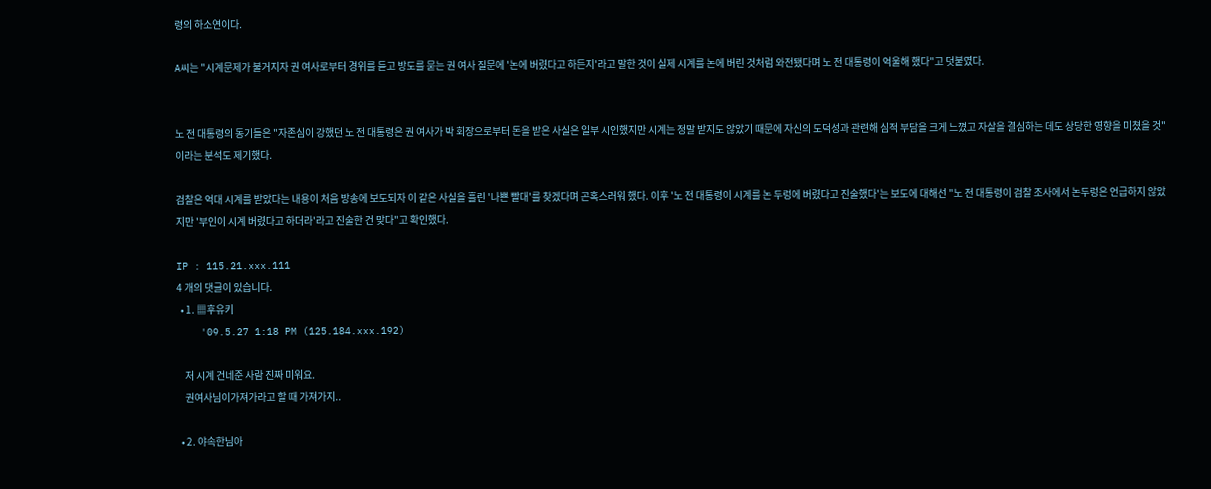령의 하소연이다.

A씨는 "시계문제가 불거지자 권 여사로부터 경위를 듣고 방도를 묻는 권 여사 질문에 '논에 버렸다고 하든지'라고 말한 것이 실제 시계를 논에 버린 것처럼 와전됐다며 노 전 대통령이 억울해 했다"고 덧붙였다.


노 전 대통령의 동기들은 "자존심이 강했던 노 전 대통령은 권 여사가 박 회장으로부터 돈을 받은 사실은 일부 시인했지만 시계는 정말 받지도 않았기 때문에 자신의 도덕성과 관련해 심적 부담을 크게 느꼈고 자살을 결심하는 데도 상당한 영향을 미쳤을 것"이라는 분석도 제기했다.

검찰은 억대 시계를 받았다는 내용이 처음 방송에 보도되자 이 같은 사실을 흘린 '나쁜 빨대'를 찾겠다며 곤혹스러워 했다. 이후 '노 전 대통령이 시계를 논 두렁에 버렸다고 진술했다'는 보도에 대해선 "노 전 대통령이 검찰 조사에서 논두렁은 언급하지 않았지만 '부인이 시계 버렸다고 하더라'라고 진술한 건 맞다"고 확인했다.

IP : 115.21.xxx.111
4 개의 댓글이 있습니다.
  • 1. ▦후유키
    '09.5.27 1:18 PM (125.184.xxx.192)

    저 시계 건네준 사람 진짜 미워요.
    권여사님이가져가라고 할 때 가져가지..

  • 2. 야속한님아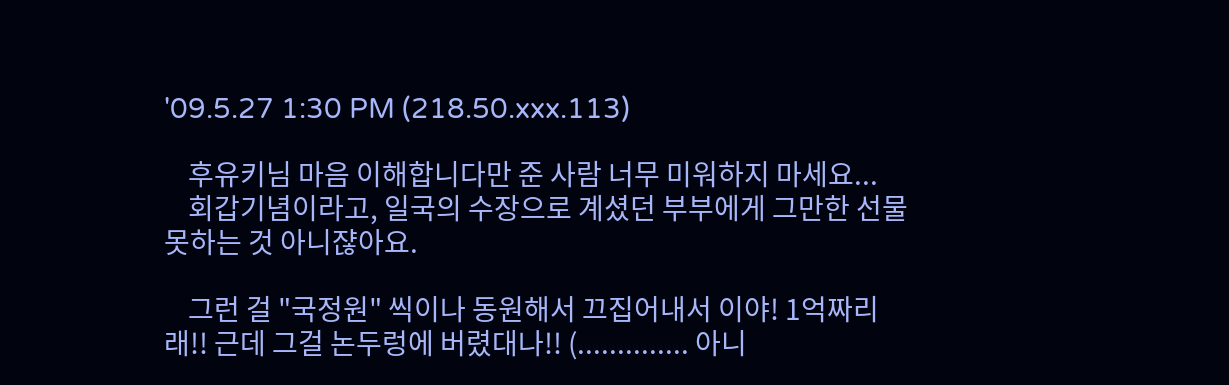'09.5.27 1:30 PM (218.50.xxx.113)

    후유키님 마음 이해합니다만 준 사람 너무 미워하지 마세요...
    회갑기념이라고, 일국의 수장으로 계셨던 부부에게 그만한 선물 못하는 것 아니쟎아요.

    그런 걸 "국정원" 씩이나 동원해서 끄집어내서 이야! 1억짜리래!! 근데 그걸 논두렁에 버렸대나!! (.............. 아니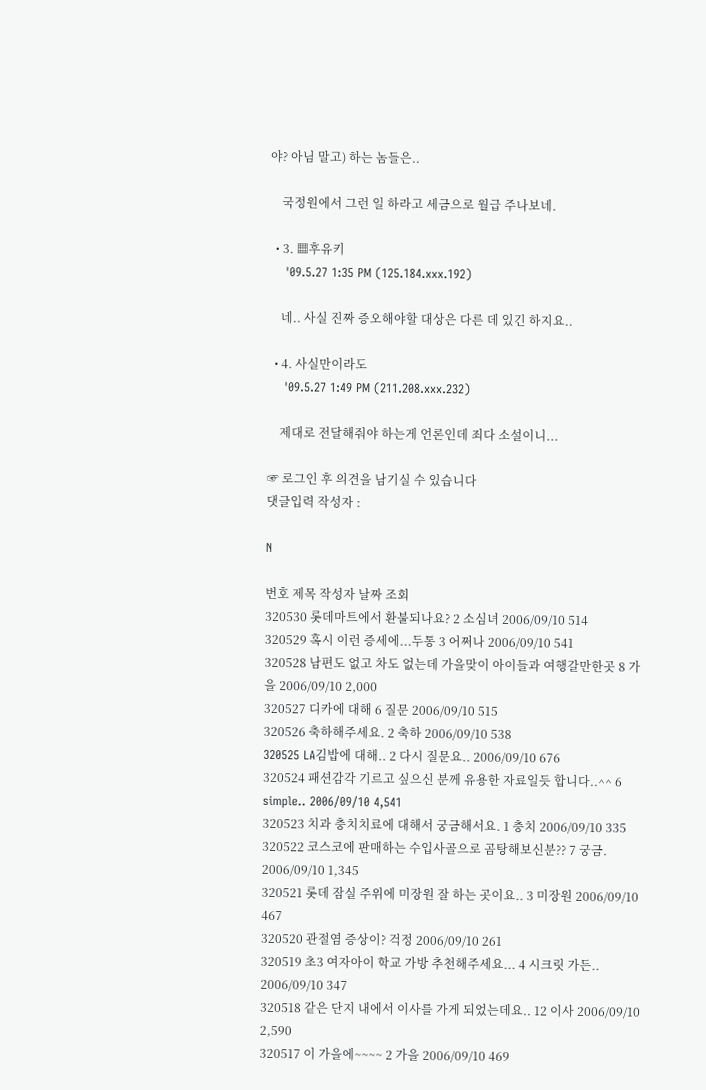야? 아님 말고) 하는 놈들은..

    국정원에서 그런 일 하라고 세금으로 월급 주나보네.

  • 3. ▦후유키
    '09.5.27 1:35 PM (125.184.xxx.192)

    네.. 사실 진짜 증오해야할 대상은 다른 데 있긴 하지요..

  • 4. 사실만이라도
    '09.5.27 1:49 PM (211.208.xxx.232)

    제대로 전달해줘야 하는게 언론인데 죄다 소설이니...

☞ 로그인 후 의견을 남기실 수 있습니다
댓글입력 작성자 :

N

번호 제목 작성자 날짜 조회
320530 롯데마트에서 환불되나요? 2 소심녀 2006/09/10 514
320529 혹시 이런 증세에...두통 3 어쩌나 2006/09/10 541
320528 남편도 없고 차도 없는데 가을맞이 아이들과 여행갈만한곳 8 가을 2006/09/10 2,000
320527 디카에 대해 6 질문 2006/09/10 515
320526 축하해주세요. 2 축하 2006/09/10 538
320525 LA김밥에 대해.. 2 다시 질문요.. 2006/09/10 676
320524 패션감각 기르고 싶으신 분께 유용한 자료일듯 합니다..^^ 6 simple.. 2006/09/10 4,541
320523 치과 충치치료에 대해서 궁금해서요. 1 충치 2006/09/10 335
320522 코스코에 판매하는 수입사골으로 곰탕해보신분?? 7 궁금. 2006/09/10 1,345
320521 롯데 잠실 주위에 미장원 잘 하는 곳이요.. 3 미장원 2006/09/10 467
320520 관절염 증상이? 걱정 2006/09/10 261
320519 초3 여자아이 학교 가방 추천해주세요... 4 시크릿 가든.. 2006/09/10 347
320518 같은 단지 내에서 이사를 가게 되었는데요.. 12 이사 2006/09/10 2,590
320517 이 가을에~~~~ 2 가을 2006/09/10 469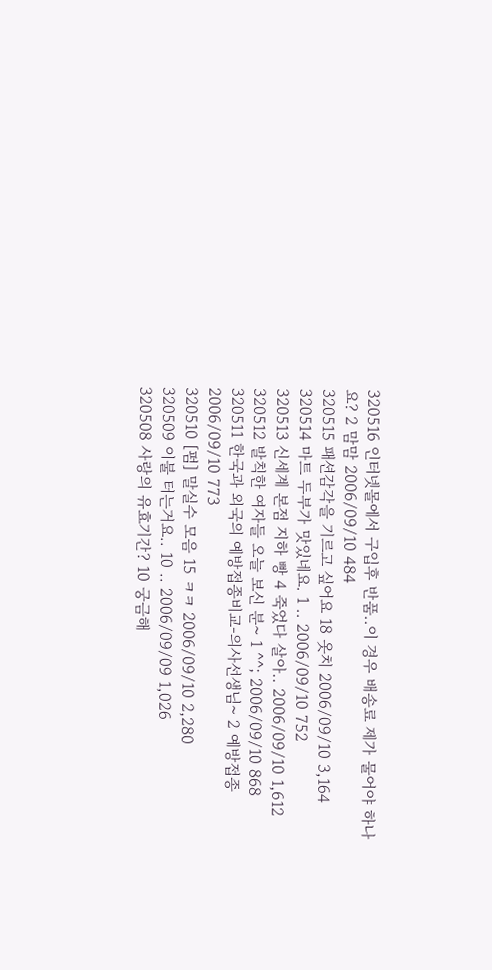320516 인터넷몰에서 구입후 반품..이 경우 배송료 제가 물어야 하나요? 2 맘맘 2006/09/10 484
320515 패션감각을 기르고 싶어요 18 옷치 2006/09/10 3,164
320514 마트 두부가 맛있네요. 1 .. 2006/09/10 752
320513 신세계 본점 지하 빵 4 죽었다 살아.. 2006/09/10 1,612
320512 발칙한 여자들 오늘 보신 분~ 1 ^^; 2006/09/10 868
320511 한국과 외국의 예방접종비교-의사선생님~ 2 예방접종 2006/09/10 773
320510 [펌] 말실수 모음 15 ㅋㅋ 2006/09/10 2,280
320509 이불 터는거요.. 10 .. 2006/09/09 1,026
320508 사랑의 유효기간? 10 궁금해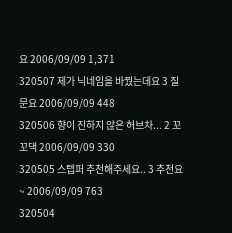요 2006/09/09 1,371
320507 제가 닉네임을 바꿨는데요 3 질문요 2006/09/09 448
320506 향이 진하지 않은 허브차... 2 꼬꼬댁 2006/09/09 330
320505 스텝퍼 추천해주세요.. 3 추천요~ 2006/09/09 763
320504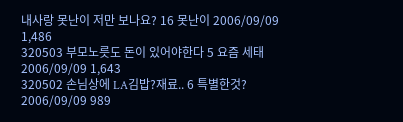내사랑 못난이 저만 보나요? 16 못난이 2006/09/09 1,486
320503 부모노릇도 돈이 있어야한다 5 요즘 세태 2006/09/09 1,643
320502 손님상에 LA김밥?재료.. 6 특별한것? 2006/09/09 989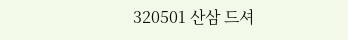320501 산삼 드셔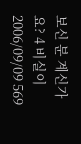보신 분 계신가요? 4 비실이 2006/09/09 569